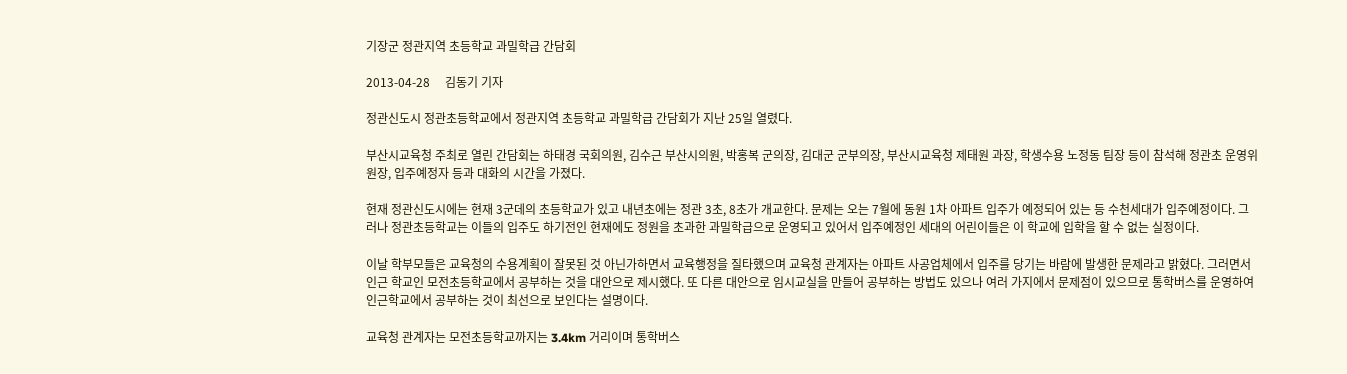기장군 정관지역 초등학교 과밀학급 간담회

2013-04-28     김동기 기자

정관신도시 정관초등학교에서 정관지역 초등학교 과밀학급 간담회가 지난 25일 열렸다.

부산시교육청 주최로 열린 간담회는 하태경 국회의원, 김수근 부산시의원, 박홍복 군의장, 김대군 군부의장, 부산시교육청 제태원 과장, 학생수용 노정동 팀장 등이 참석해 정관초 운영위원장, 입주예정자 등과 대화의 시간을 가졌다.

현재 정관신도시에는 현재 3군데의 초등학교가 있고 내년초에는 정관 3초, 8초가 개교한다. 문제는 오는 7월에 동원 1차 아파트 입주가 예정되어 있는 등 수천세대가 입주예정이다. 그러나 정관초등학교는 이들의 입주도 하기전인 현재에도 정원을 초과한 과밀학급으로 운영되고 있어서 입주예정인 세대의 어린이들은 이 학교에 입학을 할 수 없는 실정이다.

이날 학부모들은 교육청의 수용계획이 잘못된 것 아닌가하면서 교육행정을 질타했으며 교육청 관계자는 아파트 사공업체에서 입주를 당기는 바람에 발생한 문제라고 밝혔다. 그러면서 인근 학교인 모전초등학교에서 공부하는 것을 대안으로 제시했다. 또 다른 대안으로 임시교실을 만들어 공부하는 방법도 있으나 여러 가지에서 문제점이 있으므로 통학버스를 운영하여 인근학교에서 공부하는 것이 최선으로 보인다는 설명이다.

교육청 관계자는 모전초등학교까지는 3.4km 거리이며 통학버스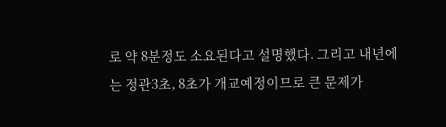로 약 8분정도 소요된다고 설명했다. 그리고 내년에는 정관3초, 8초가 개교예정이므로 큰 문제가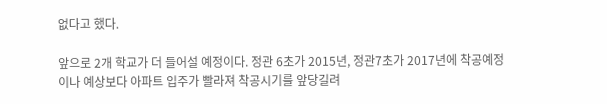없다고 했다.

앞으로 2개 학교가 더 들어설 예정이다. 정관 6초가 2015년, 정관7초가 2017년에 착공예정이나 예상보다 아파트 입주가 빨라져 착공시기를 앞당길려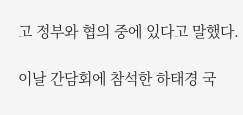고 정부와 협의 중에 있다고 말했다.

이날 간담회에 참석한 하태경 국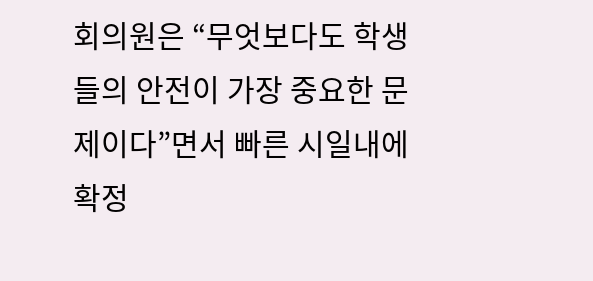회의원은 “무엇보다도 학생들의 안전이 가장 중요한 문제이다”면서 빠른 시일내에 확정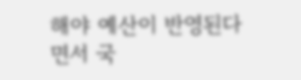해야 예산이 반영된다면서 국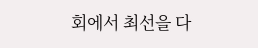회에서 최선을 다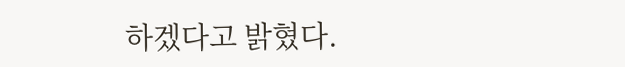하겠다고 밝혔다.